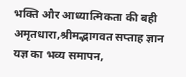भक्ति और आध्यात्मिकता की बही अमृतधारा,श्रीमद्भागवत सप्ताह ज्ञान यज्ञ का भव्य समापन,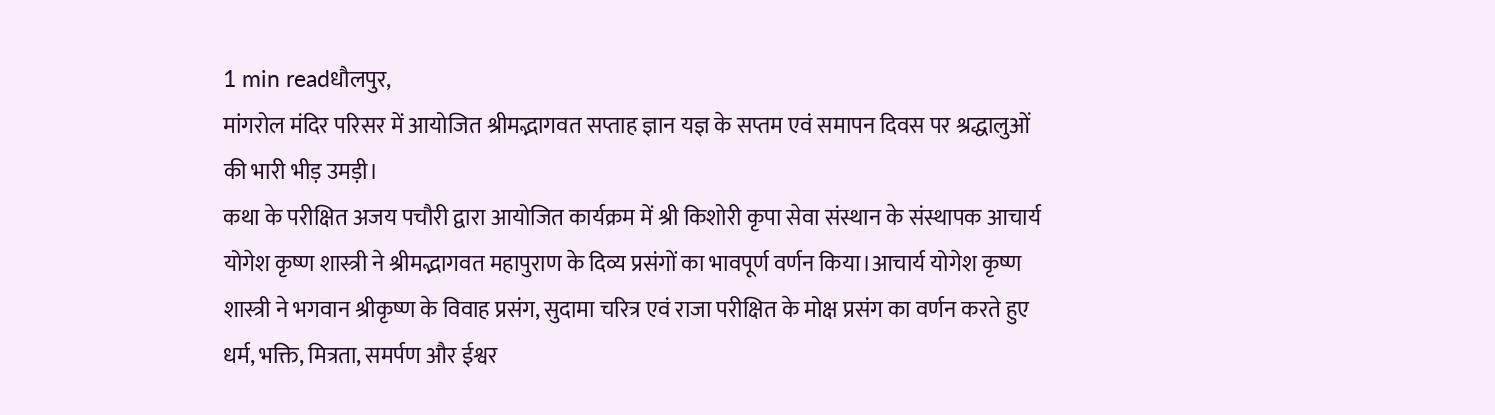1 min readधौलपुर,
मांगरोल मंदिर परिसर में आयोजित श्रीमद्भागवत सप्ताह ज्ञान यज्ञ के सप्तम एवं समापन दिवस पर श्रद्धालुओं की भारी भीड़ उमड़ी।
कथा के परीक्षित अजय पचौरी द्वारा आयोजित कार्यक्रम में श्री किशोरी कृपा सेवा संस्थान के संस्थापक आचार्य योगेश कृष्ण शास्त्री ने श्रीमद्भागवत महापुराण के दिव्य प्रसंगों का भावपूर्ण वर्णन किया।आचार्य योगेश कृष्ण शास्त्री ने भगवान श्रीकृष्ण के विवाह प्रसंग, सुदामा चरित्र एवं राजा परीक्षित के मोक्ष प्रसंग का वर्णन करते हुए धर्म, भक्ति, मित्रता, समर्पण और ईश्वर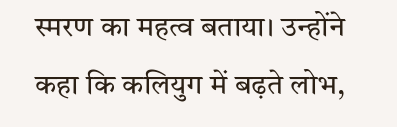स्मरण का महत्व बताया। उन्होंने कहा कि कलियुग में बढ़ते लोभ,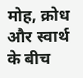मोह, क्रोध और स्वार्थ के बीच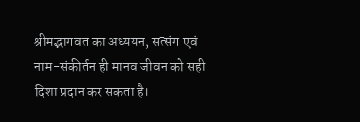श्रीमद्भागवत का अध्ययन, सत्संग एवं नाम-संकीर्तन ही मानव जीवन को सही दिशा प्रदान कर सकता है।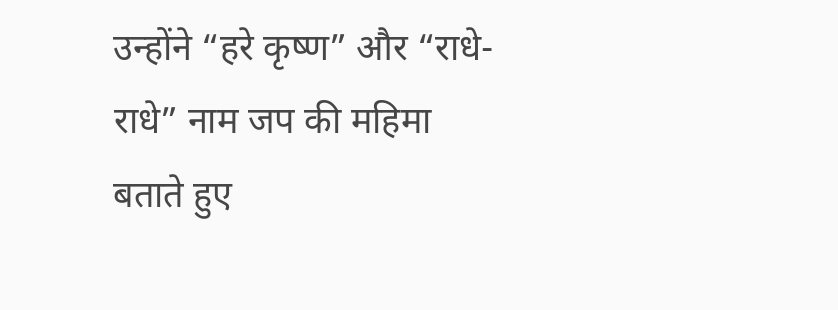उन्होंने “हरे कृष्ण” और “राधे-राधे” नाम जप की महिमा बताते हुए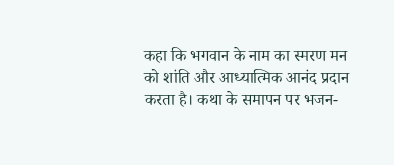कहा कि भगवान के नाम का स्मरण मन को शांति और आध्यात्मिक आनंद प्रदान करता है। कथा के समापन पर भजन-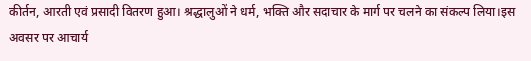कीर्तन, आरती एवं प्रसादी वितरण हुआ। श्रद्धालुओं ने धर्म, भक्ति और सदाचार के मार्ग पर चलने का संकल्प लिया।इस अवसर पर आचार्य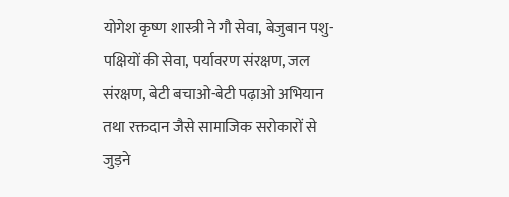योगेश कृष्ण शास्त्री ने गौ सेवा, बेजुबान पशु-पक्षियों की सेवा, पर्यावरण संरक्षण, जल संरक्षण, बेटी बचाओ-बेटी पढ़ाओ अभियान तथा रक्तदान जैसे सामाजिक सरोकारों से जुड़ने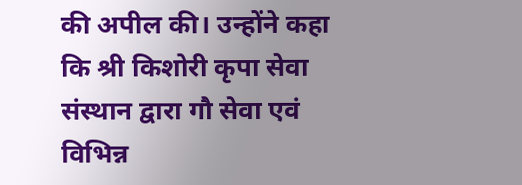की अपील की। उन्होंने कहा कि श्री किशोरी कृपा सेवा संस्थान द्वारा गौ सेवा एवं विभिन्न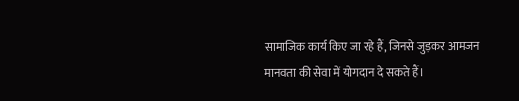सामाजिक कार्य किए जा रहे हैं, जिनसे जुड़कर आमजन मानवता की सेवा में योगदान दे सकते हैं।